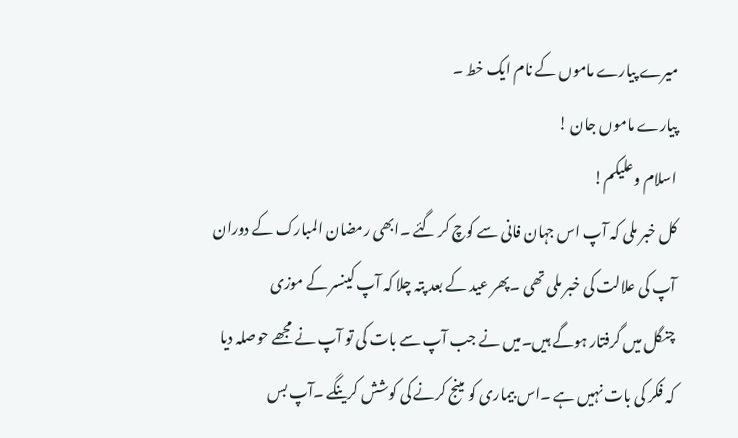میرے پیارے ماموں کے نام ایک خط ۔
پیارے ماموں جان !
اسلام وعلیکم!
کل خبر ملی کہ آپ اس جہان فانی سے کوچ کر گئے ۔ابھی رمضان المبارک کے دوران
آپ کی علالت کی خبر ملی تھی ۔پھر عید کے بعد پتہ چلا کہ آپ کینسر کے موزی
چنگل میں گرفتار ہوگے ہیں۔میں نے جب آپ سے بات کی تو آپ نے مجھے حوصلہ دیا
کہ فکر کی بات نہیں ہے ۔اس بیماری کو مینج کرنے کی کوشش کرینگے ۔آپ بس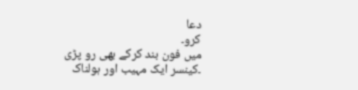دعا
کرو۔
میں فون بند کرکے بھی رو پڑی ۔کینسر ایک مہیب اور ہولناک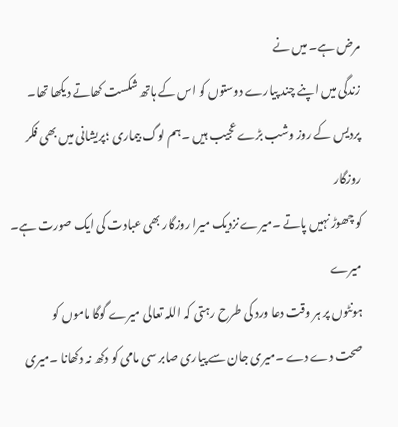مرض ہے۔ میں نے
زندگی میں اپنے چند پیارے دوستوں کو اس کے ہاتھ شکست کھاتے دیکھا تھا۔
پردیس کے روز وشب بڑے عجیب ہیں ۔ہم لوگ بیماری ؛پریشانی میں بھی فکر روزگار
کو چھوڑ نہیں پاتے ۔میرے نزدیک میرا روزگار بھی عبادت کی ایک صورت ہے۔ میرے
ہونٹوں پر ہر وقت دعا ورد کی طرح رہتی کہ اللہ تعالی میرے گوگا ماموں کو
صحت دے دے ۔میری جان سے پیاری صابر سی مامی کو دکھ نہ دکھانا ۔میری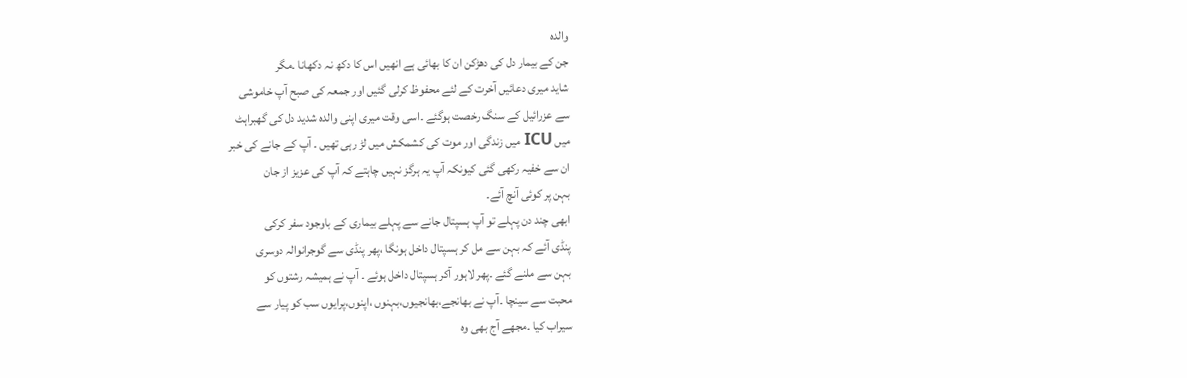والدہ
جن کے بیمار دل کی دھڑکن ان کا بھائی ہے انھیں اس کا دکھ نہ دکھانا ۔مگر
شاید میری دعائیں آخرت کے لئے محفوظ کرلی گئیں اور جمعہ کی صبح آپ خاموشی
سے عزرائیل کے سنگ رخصت ہوگئے ۔اسی وقت میری اپنی والدہ شدید دل کی گھبراہٹ
میں ICU میں زندگی اور موت کی کشمکش میں لڑ رہی تھیں ۔ آپ کے جانے کی خبر
ان سے خفیہ رکھی گئی کیونکہ آپ یہ ہرگز نہیں چاہتے کہ آپ کی عزیز از جان
بہن پر کوئی آنچ آئے۔
ابھی چند دن پہلے تو آپ ہسپتال جانے سے پہلے بیماری کے باوجود سفر کرکی
پنڈی آئے کہ بہن سے مل کر ہسپتال داخل ہونگا ،پھر پنڈی سے گوجرانوالہ دوسری
بہن سے ملنے گئے ۔پھر لاہور آکر ہسپتال داخل ہوئے ۔ آپ نے ہمیشہ رشتوں کو
محبت سے سینچا ۔آپ نے بھانجے،بھانجیوں،بہنوں ،اپنوں،پرایوں سب کو پیار سے
سیراب کیا ۔مجھے آج بھی وہ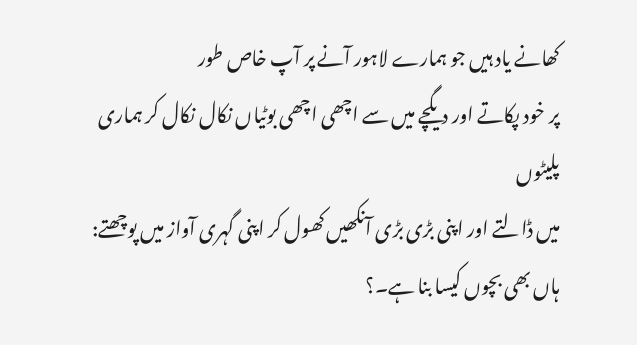کھانے یاد ہیں جو ہمارے لاہور آنے پر آپ خاص طور
پر خود پکاتے اور دیگچے میں سے اچھی اچھی بوٹیاں نکال نکال کر ہماری پلیٹوں
میں ڈالتے اور اپنی بڑی بڑی آنکھیں کھول کر اپنی گہری آواز میں پوچھتے:
ہاں بھی بچوں کیسا بنا ہے۔؟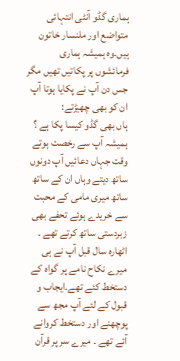ہماری گڈو آنٹی انتہائی متواضع اور ملنسار خاتون ہیں۔وہ ہمیشہ ہماری
فرمائشوں پر پکاتیں تھیں مگر جس دن آپ نے پکایا ہوتا آپ ان کو بھی چھیڑتے:
ہاں بھی گڈو کیسا پکا ہے ؟
ہمیشہ آپ سے رخصت ہوتے وقت جہاں دعائیں آپ دونوں ساتھ دیتے وہاں ان کے ساتھ
ساتھ میری مامی کے محبت سے خریدے ہوئے تحفے بھی زبردستی ساتھ کرتے تھے ۔
اٹھارہ سال قبل آپ نے ہی میرے نکاح نامے پر گواہ کے دستخط کئے تھے۔ایجاب و
قبول کے لئے آپ مجھ سے پوچھنے اور دستخط کروانے آئے تھے ۔ میرے سر پر قرآن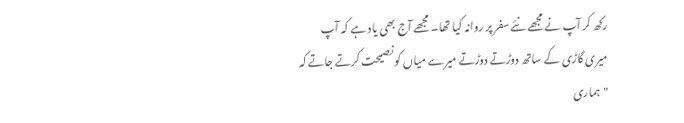رکھ کر آپ نے مجھے نئے سفر پر روانہ کیا تھا۔ مجھے آج بھی یاد ہے کہ آپ
میری گاڑی کے ساتھ دوڑتے دوڑتے میرے میاں کو نصیحت کرتے جاتے کہ
"ہماری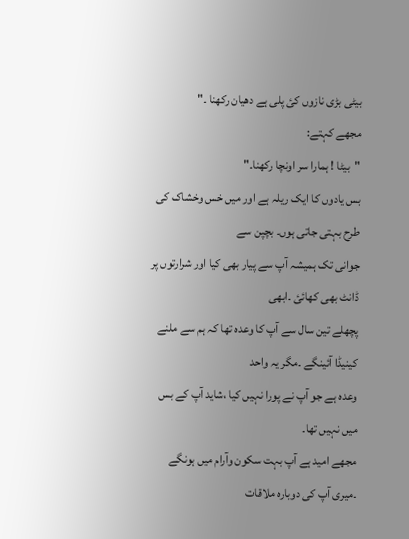بیٹی بڑی نازوں کئ پلی ہے دھیان رکھنا ۔"
مجھے کہتے:
"بیٹا ! ہمارا سر اونچا رکھنا۔"
بس یادوں کا ایک ریلہ ہے اور میں خس وخشاک کی طرح بہتی جاتی ہوں۔ بچپن سے
جوانی تک ہمیشہ آپ سے پیار بھی کیا اور شرارتوں پر ڈانٹ بھی کھائئ ۔ابھی
پچھلے تین سال سے آپ کا وعدہ تھا کہ ہم سے ملنے کینیڈا آئینگے ۔مگر یہ واحد
وعدہ ہے جو آپ نے پورا نہیں کیا ،شاید آپ کے بس میں نہیں تھا۔
مجھے امید ہے آپ بہت سکون وآرام میں ہونگے ۔میری آپ کی دوبارہ ملاقات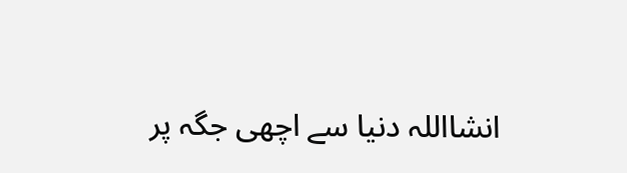انشااللہ دنیا سے اچھی جگہ پر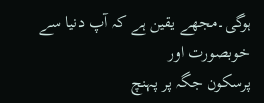ہوگی۔مجھے یقین ہے کہ آپ دنیا سے خوبصورت اور
پرسکون جگہ پر پہنچ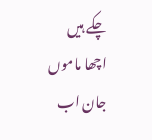چکے ہیں
اچھا ماموں جان اب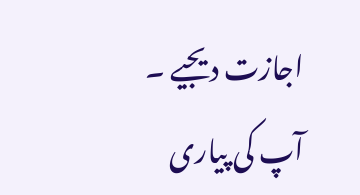اجازت دیجیے ۔
آپ کی پیاری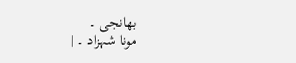بھانجی ۔
مونا شہزاد ۔ |